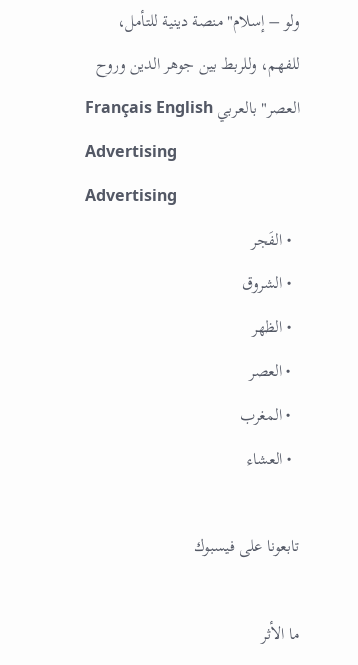ولو – إسلام" منصة دينية للتأمل، للفهم، وللربط بين جوهر الدين وروح العصر" بالعربي Français English
Advertising
Advertising
  • الفَجر
  • الشروق
  • الظهر
  • العصر
  • المغرب
  • العشاء

تابعونا على فيسبوك

ما الأثر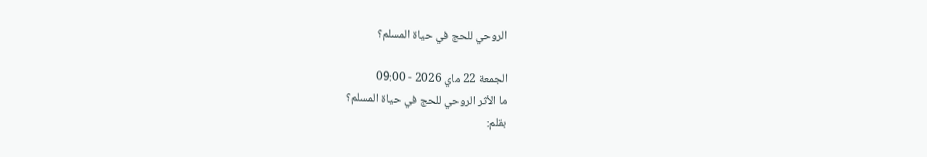الروحي للحج في حياة المسلم؟

الجمعة 22 ماي 2026 - 09:00
ما الأثر الروحي للحج في حياة المسلم؟
بقلم: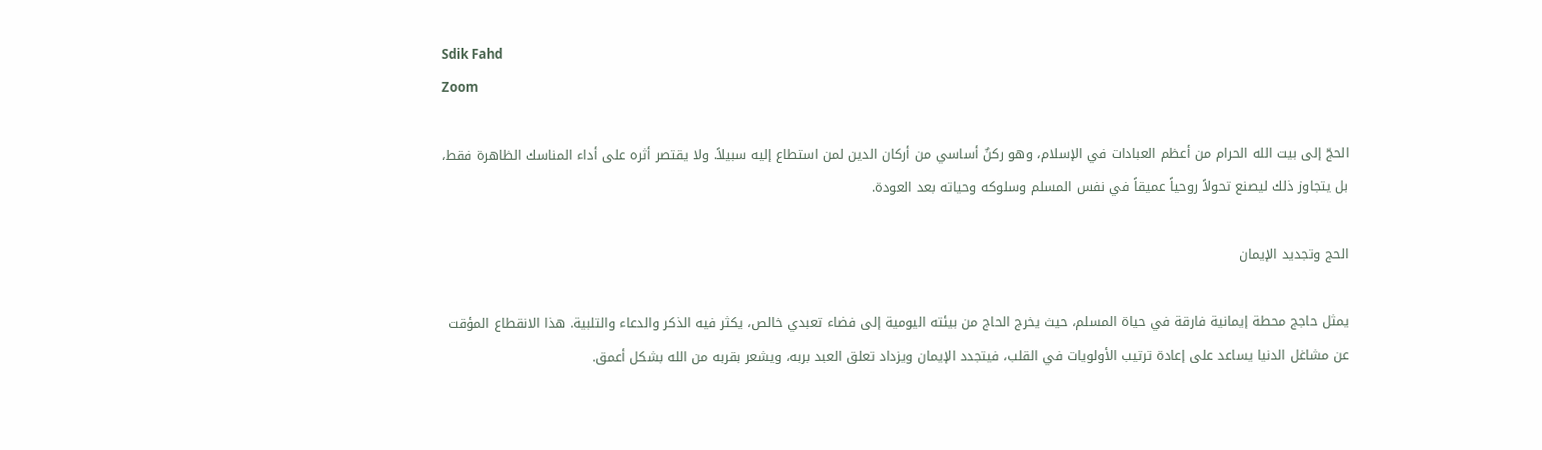Sdik Fahd
Zoom

الحجّ إلى بيت الله الحرام من أعظم العبادات في الإسلام، وهو ركنٌ أساسي من أركان الدين لمن استطاع إليه سبيلاً. ولا يقتصر أثره على أداء المناسك الظاهرة فقط، بل يتجاوز ذلك ليصنع تحولاً روحياً عميقاً في نفس المسلم وسلوكه وحياته بعد العودة.

الحج وتجديد الإيمان

يمثل حاجج محطة إيمانية فارقة في حياة المسلم، حيث يخرج الحاج من بيئته اليومية إلى فضاء تعبدي خالص، يكثر فيه الذكر والدعاء والتلبية. هذا الانقطاع المؤقت عن مشاغل الدنيا يساعد على إعادة ترتيب الأولويات في القلب، فيتجدد الإيمان ويزداد تعلق العبد بربه، ويشعر بقربه من الله بشكل أعمق.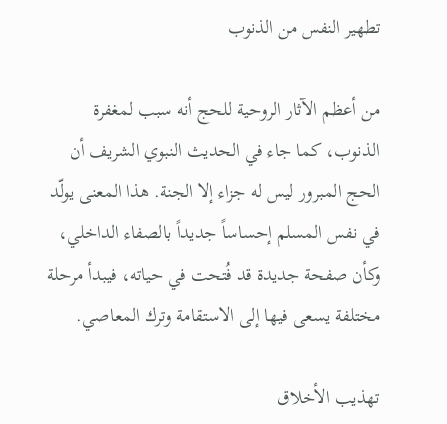تطهير النفس من الذنوب

من أعظم الآثار الروحية للحج أنه سبب لمغفرة الذنوب، كما جاء في الحديث النبوي الشريف أن الحج المبرور ليس له جزاء إلا الجنة. هذا المعنى يولّد في نفس المسلم إحساساً جديداً بالصفاء الداخلي، وكأن صفحة جديدة قد فُتحت في حياته، فيبدأ مرحلة مختلفة يسعى فيها إلى الاستقامة وترك المعاصي.

تهذيب الأخلاق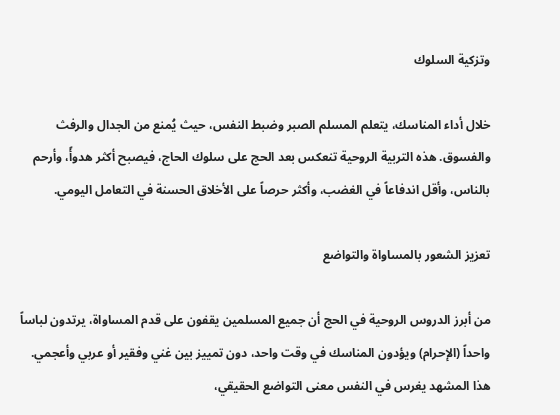وتزكية السلوك

خلال أداء المناسك، يتعلم المسلم الصبر وضبط النفس، حيث يُمنع من الجدال والرفث والفسوق. هذه التربية الروحية تنعكس بعد الحج على سلوك الحاج، فيصبح أكثر هدوأً، وأرحم بالناس، وأقل اندفاعاً في الغضب، وأكثر حرصاً على الأخلاق الحسنة في التعامل اليومي.

تعزيز الشعور بالمساواة والتواضع

من أبرز الدروس الروحية في الحج أن جميع المسلمين يقفون على قدم المساواة، يرتدون لباساً واحداً (الإحرام) ويؤدون المناسك في وقت واحد، دون تمييز بين غني وفقير أو عربي وأعجمي. هذا المشهد يغرس في النفس معنى التواضع الحقيقي،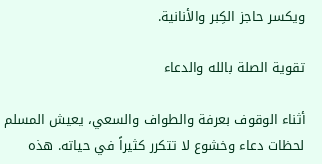ويكسر حاجز الكِبر والأنانية.

تقوية الصلة بالله والدعاء

أثناء الوقوف بعرفة والطواف والسعي، يعيش المسلم لحظات دعاء وخشوع لا تتكرر كثيراً في حياته. هذه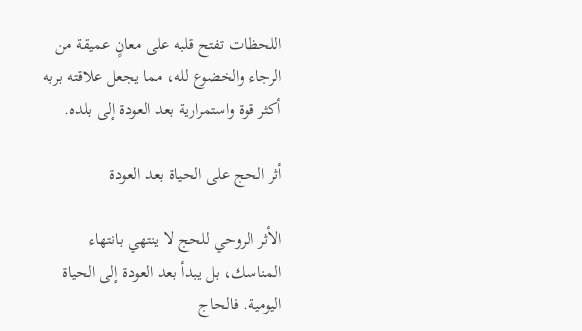اللحظات تفتح قلبه على معانٍ عميقة من الرجاء والخضوع لله، مما يجعل علاقته بربه أكثر قوة واستمرارية بعد العودة إلى بلده.

أثر الحج على الحياة بعد العودة

الأثر الروحي للحج لا ينتهي بانتهاء المناسك، بل يبدأ بعد العودة إلى الحياة اليومية. فالحاج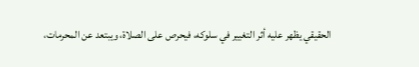الحقيقي يظهر عليه أثر التغيير في سلوكه، فيحرص على الصلاة، ويبتعد عن المحرمات،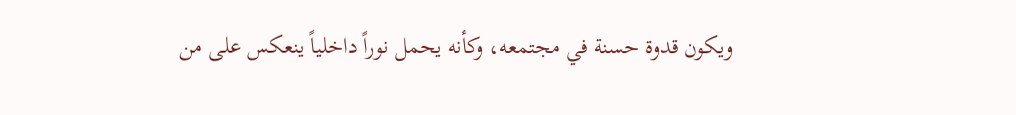ويكون قدوة حسنة في مجتمعه، وكأنه يحمل نوراً داخلياً ينعكس على من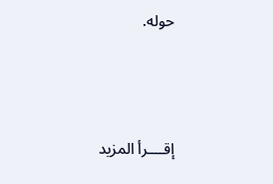حوله.



إقــــرأ المزيد